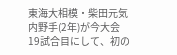東海大相模・柴田元気内野手(2年)が今大会19試合目にして、初の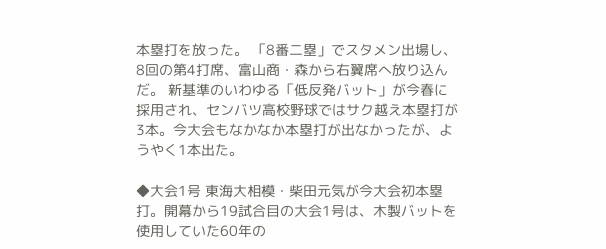本塁打を放った。 「8番二塁」でスタメン出場し、8回の第4打席、富山商・森から右翼席へ放り込んだ。 新基準のいわゆる「低反発バット」が今春に採用され、センバツ高校野球ではサク越え本塁打が3本。今大会もなかなか本塁打が出なかったが、ようやく1本出た。

◆大会1号 東海大相模・柴田元気が今大会初本塁打。開幕から19試合目の大会1号は、木製バットを使用していた60年の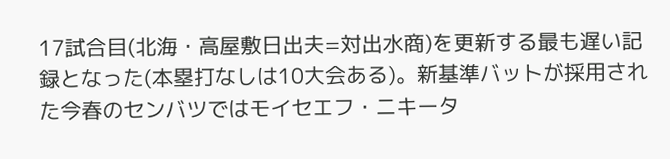17試合目(北海・高屋敷日出夫=対出水商)を更新する最も遅い記録となった(本塁打なしは10大会ある)。新基準バットが採用された今春のセンバツではモイセエフ・ニキータ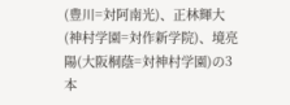(豊川=対阿南光)、正林輝大(神村学園=対作新学院)、境亮陽(大阪桐蔭=対神村学園)の3本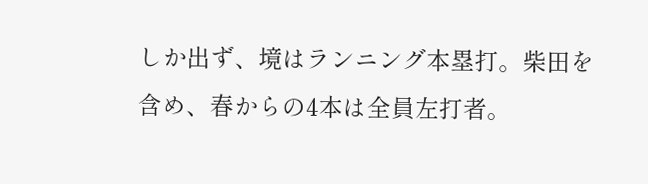しか出ず、境はランニング本塁打。柴田を含め、春からの4本は全員左打者。